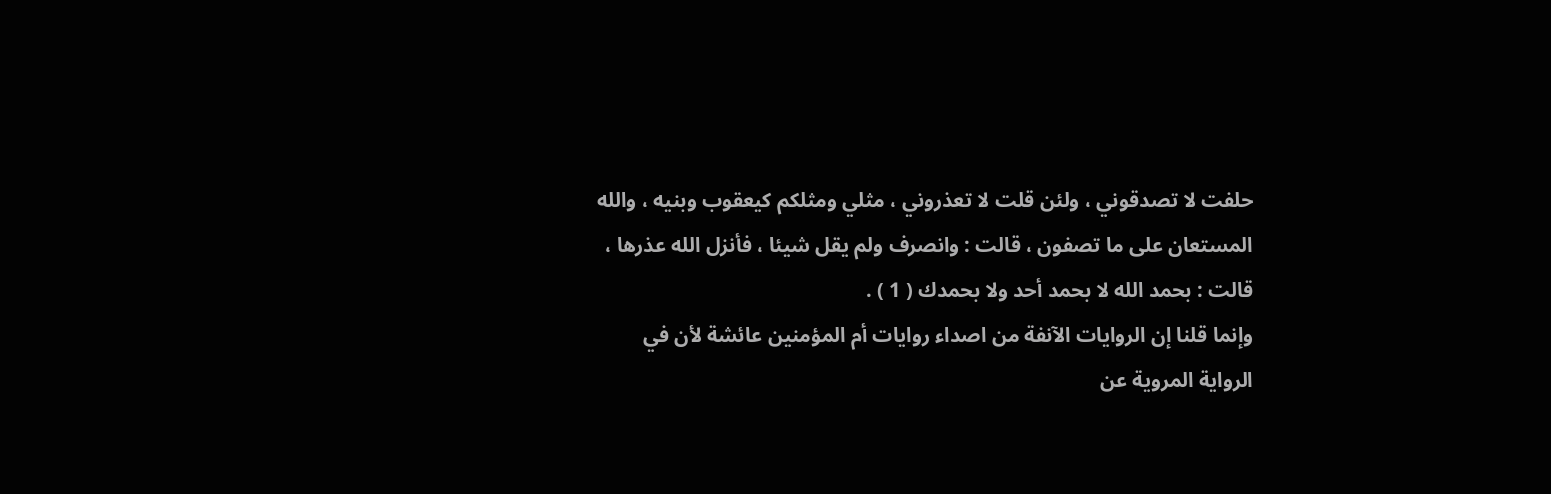حلفت لا تصدقوني ، ولئن قلت لا تعذروني ، مثلي ومثلكم كيعقوب وبنيه ، والله
المستعان على ما تصفون ، قالت : وانصرف ولم يقل شيئا ، فأنزل الله عذرها ،
قالت : بحمد الله لا بحمد أحد ولا بحمدك ( 1 ) .
وإنما قلنا إن الروايات الآنفة من اصداء روايات أم المؤمنين عائشة لأن في
الرواية المروية عن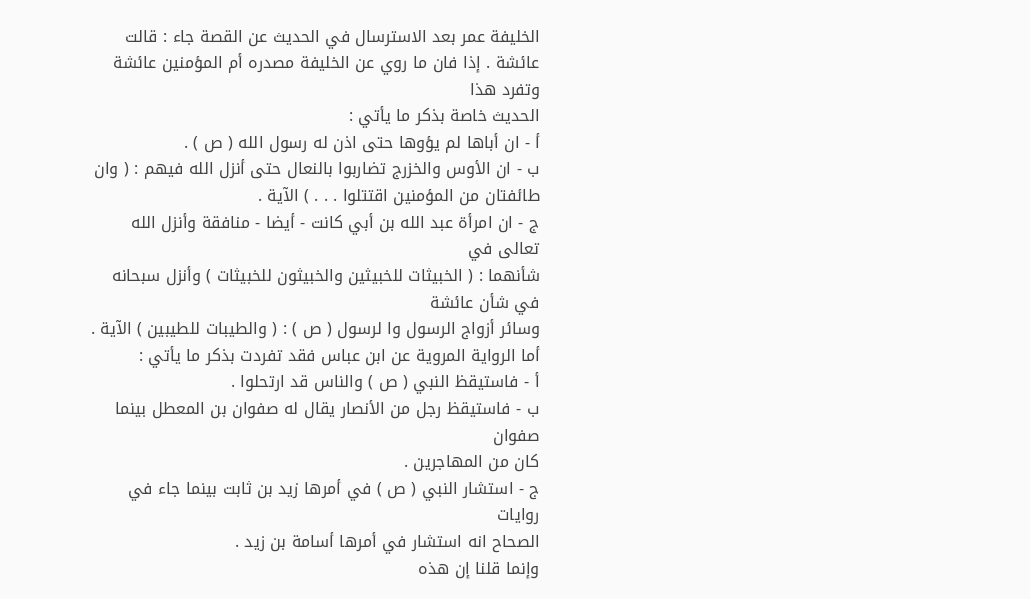الخليفة عمر بعد الاسترسال في الحديث عن القصة جاء : قالت
عائشة . إذا فان ما روي عن الخليفة مصدره أم المؤمنين عائشة وتفرد هذا
الحديث خاصة بذكر ما يأتي :
أ - ان أباها لم يؤوها حتى اذن له رسول الله ( ص ) .
ب - ان الأوس والخزرج تضاربوا بالنعال حتى أنزل الله فيهم : ( وان
طائفتان من المؤمنين اقتتلوا . . . ) الآية .
ج - ان امرأة عبد الله بن أبي كانت - أيضا - منافقة وأنزل الله تعالى في
شأنهما : ( الخبيثات للخبيثين والخبيثون للخبيثات ) وأنزل سبحانه في شأن عائشة
وسائر أزواج الرسول وا لرسول ( ص ) : ( والطيبات للطيبين ) الآية .
أما الرواية المروية عن ابن عباس فقد تفردت بذكر ما يأتي :
أ - فاستيقظ النبي ( ص ) والناس قد ارتحلوا .
ب - فاستيقظ رجل من الأنصار يقال له صفوان بن المعطل بينما صفوان
كان من المهاجرين .
ج - استشار النبي ( ص ) في أمرها زيد بن ثابت بينما جاء في روايات
الصحاح انه استشار في أمرها أسامة بن زيد .
وإنما قلنا إن هذه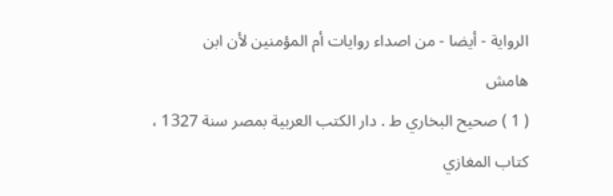الرواية - أيضا - من اصداء روايات أم المؤمنين لأن ابن
هامش
( 1 ) صحيح البخاري ط . دار الكتب العربية بمصر سنة 1327 ، كتاب المغازي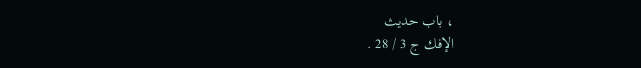، باب حديث
الإفك ج 3 / 28 .